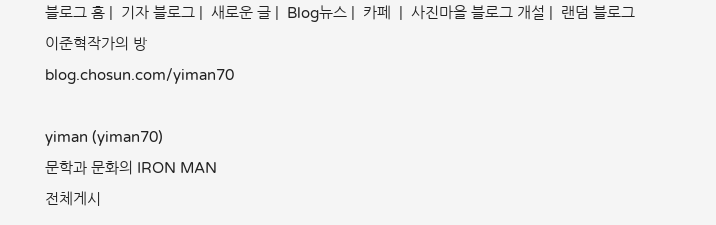블로그 홈 |  기자 블로그 |  새로운 글 |  Blog뉴스 |  카페  |  사진마을 블로그 개설 |  랜덤 블로그
이준혁작가의 방
blog.chosun.com/yiman70

yiman (yiman70)
문학과 문화의 IRON MAN
전체게시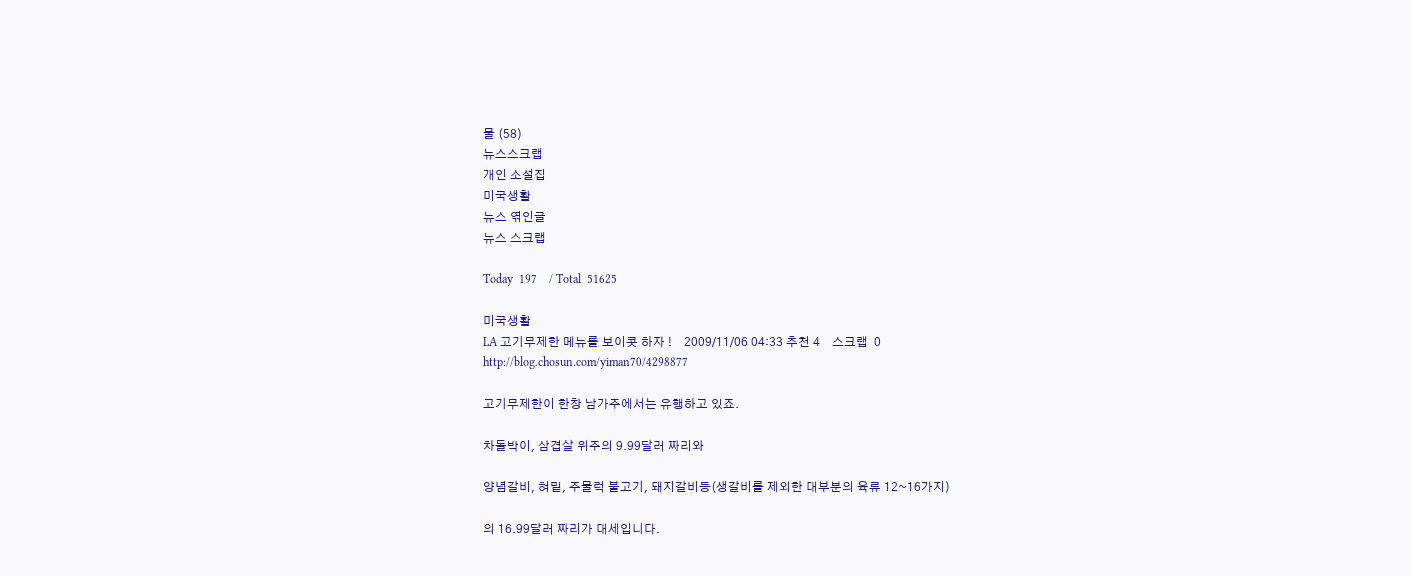물 (58)
뉴스스크랩
개인 소설집
미국생활
뉴스 엮인글
뉴스 스크랩

Today  197    / Total  51625

미국생활
LA 고기무제한 메뉴를 보이콧 하자 !    2009/11/06 04:33 추천 4    스크랩  0
http://blog.chosun.com/yiman70/4298877

고기무제한이 한창 남가주에서는 유행하고 있죠.

차돌박이, 삼겹살 위주의 9.99달러 짜리와

양념갈비, 혀밑, 주물럭 불고기, 돼지갈비등(생갈비를 제외한 대부분의 육류 12~16가지)

의 16.99달러 짜리가 대세입니다.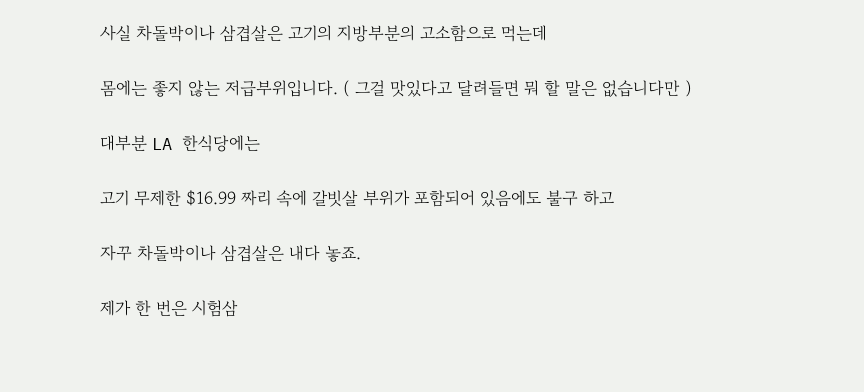사실 차돌박이나 삼겹살은 고기의 지방부분의 고소함으로 먹는데

몸에는 좋지 않는 저급부위입니다. ( 그걸 맛있다고 달려들면 뭐 할 말은 없습니다만 )

대부분 LA 한식당에는

고기 무제한 $16.99 짜리 속에 갈빗살 부위가 포함되어 있음에도 불구 하고

자꾸 차돌박이나 삼겹살은 내다 놓죠.

제가 한 번은 시험삼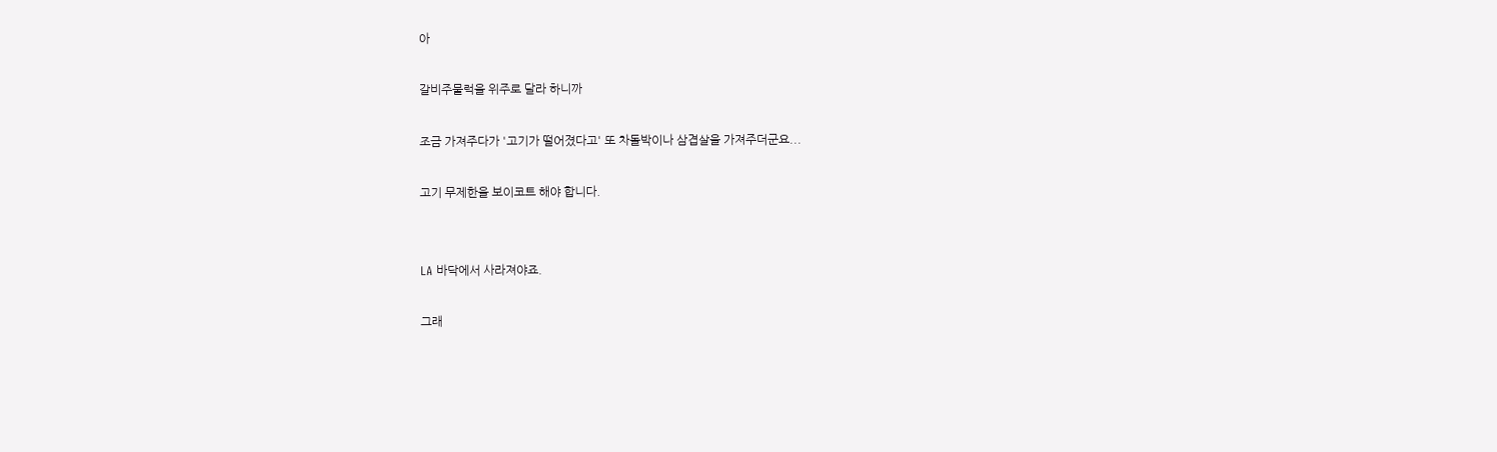아

갈비주물럭을 위주로 달라 하니까

조금 가져주다가 '고기가 떨어졌다고' 또 차돌박이나 삼겹살을 가져주더군요...

고기 무제한을 보이코트 해야 합니다.


LA 바닥에서 사라져야죠.

그래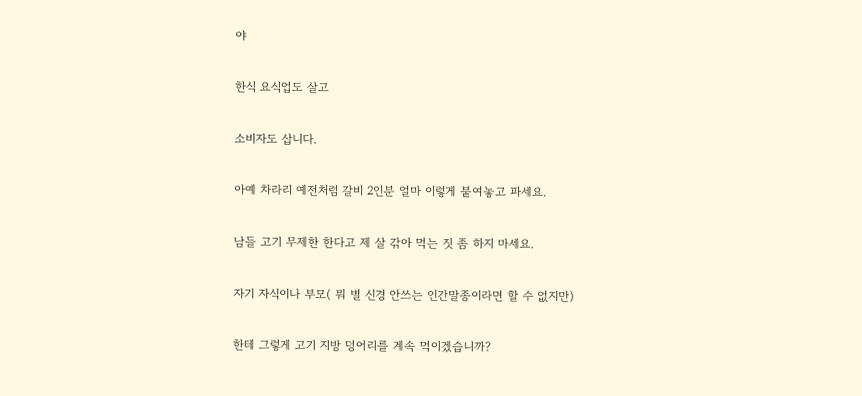야

한식 요식업도 살고

소비자도 삽니다.

아예 차라리 예전처럼 갈비 2인분 얼마 이렇게 붙여놓고 파세요.

남들 고기 무제한 한다고 제 살 갂아 먹는 짓 좀 하지 마세요.

자기 자식이나 부모( 뭐 별 신경 안쓰는 인간말종이라면 할 수 없지만)

한테 그렇게 고기 지방 덩어리를 계속 먹이겠습니까?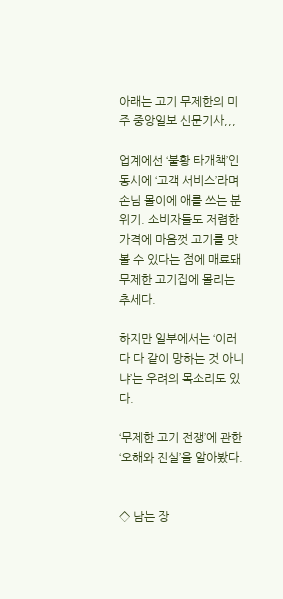아래는 고기 무제한의 미주 중앙일보 신문기사,,,

업계에선 ‘불황 타개책’인 동시에 ‘고객 서비스’라며 손님 몰이에 애를 쓰는 분위기. 소비자들도 저렴한 가격에 마음껏 고기를 맛 볼 수 있다는 점에 매료돼 무제한 고기집에 몰리는 추세다.

하지만 일부에서는 ‘이러다 다 같이 망하는 것 아니냐’는 우려의 목소리도 있다.

‘무제한 고기 전쟁’에 관한 ‘오해와 진실’을 알아봤다.


◇ 남는 장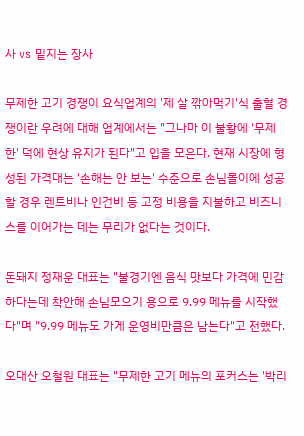사 vs 밑지는 장사

무제한 고기 경쟁이 요식업계의 '제 살 깎아먹기'식 출혈 경쟁이란 우려에 대해 업계에서는 "그나마 이 불황에 '무제한' 덕에 현상 유지가 된다"고 입을 모은다. 현재 시장에 형성된 가격대는 '손해는 안 보는' 수준으로 손님몰이에 성공할 경우 렌트비나 인건비 등 고정 비용을 지불하고 비즈니스를 이어가는 데는 무리가 없다는 것이다.

돈돼지 정재운 대표는 "불경기엔 음식 맛보다 가격에 민감하다는데 착안해 손님모으기 용으로 9.99 메뉴를 시작했다"며 "9.99 메뉴도 가게 운영비만큼은 남는다"고 전했다.

오대산 오철원 대표는 "무제한 고기 메뉴의 포커스는 '박리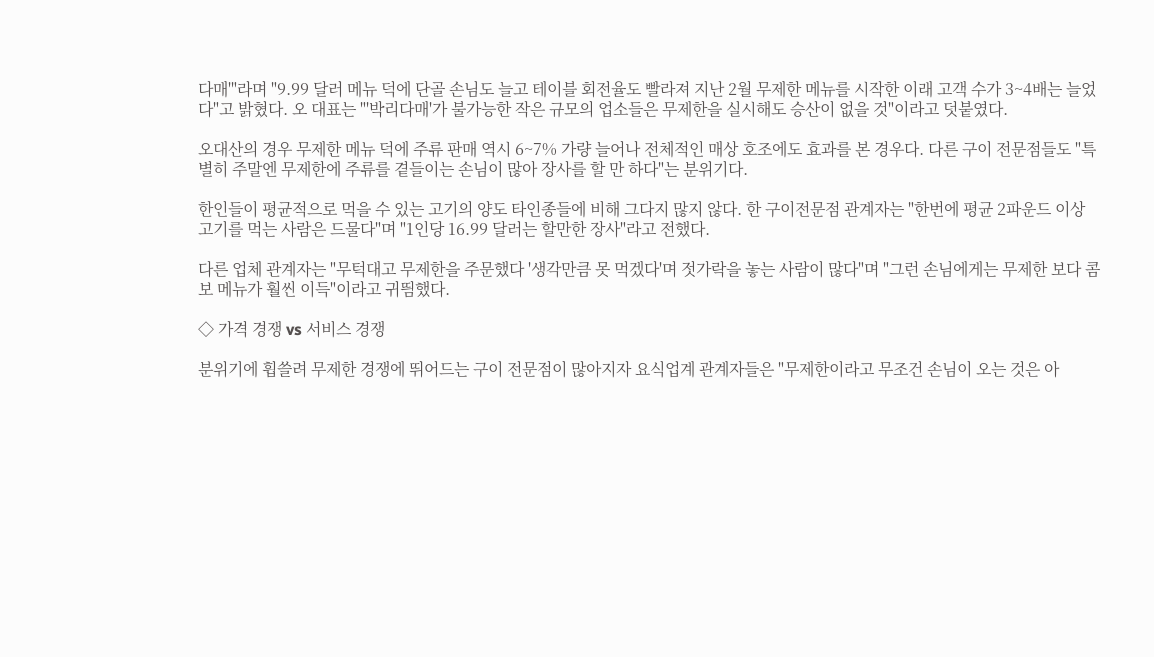다매'"라며 "9.99 달러 메뉴 덕에 단골 손님도 늘고 테이블 회전율도 빨라져 지난 2월 무제한 메뉴를 시작한 이래 고객 수가 3~4배는 늘었다"고 밝혔다. 오 대표는 "'박리다매'가 불가능한 작은 규모의 업소들은 무제한을 실시해도 승산이 없을 것"이라고 덧붙였다.

오대산의 경우 무제한 메뉴 덕에 주류 판매 역시 6~7% 가량 늘어나 전체적인 매상 호조에도 효과를 본 경우다. 다른 구이 전문점들도 "특별히 주말엔 무제한에 주류를 곁들이는 손님이 많아 장사를 할 만 하다"는 분위기다.

한인들이 평균적으로 먹을 수 있는 고기의 양도 타인종들에 비해 그다지 많지 않다. 한 구이전문점 관계자는 "한번에 평균 2파운드 이상 고기를 먹는 사람은 드물다"며 "1인당 16.99 달러는 할만한 장사"라고 전했다.

다른 업체 관계자는 "무턱대고 무제한을 주문했다 '생각만큼 못 먹겠다'며 젓가락을 놓는 사람이 많다"며 "그런 손님에게는 무제한 보다 콤보 메뉴가 훨씬 이득"이라고 귀띔했다.

◇ 가격 경쟁 vs 서비스 경쟁

분위기에 휩쓸려 무제한 경쟁에 뛰어드는 구이 전문점이 많아지자 요식업계 관계자들은 "무제한이라고 무조건 손님이 오는 것은 아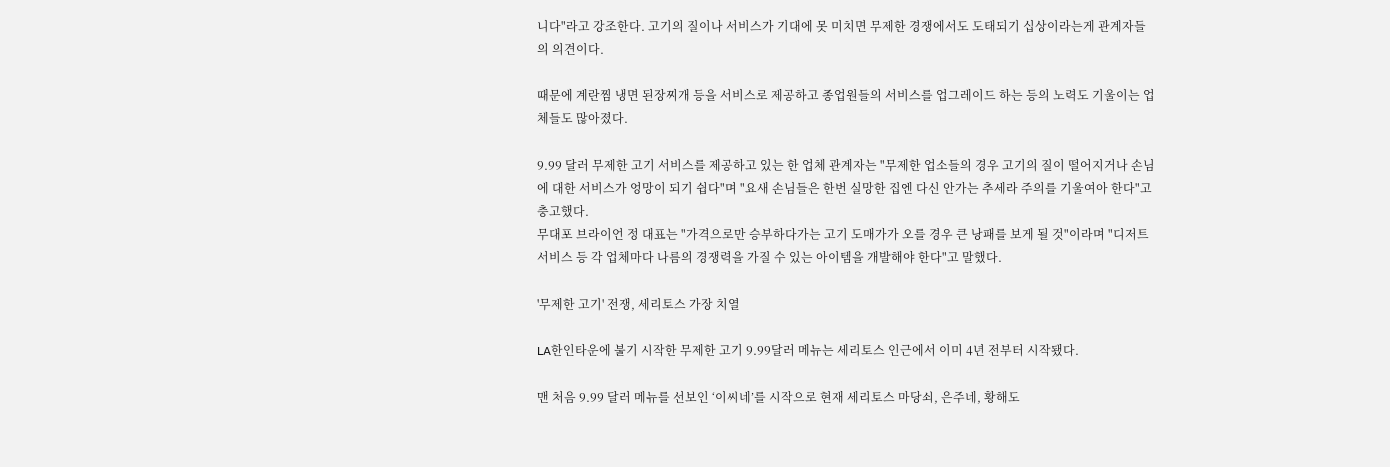니다"라고 강조한다. 고기의 질이나 서비스가 기대에 못 미치면 무제한 경쟁에서도 도태되기 십상이라는게 관계자들의 의견이다.

때문에 계란찜 냉면 된장찌개 등을 서비스로 제공하고 종업원들의 서비스를 업그레이드 하는 등의 노력도 기울이는 업체들도 많아졌다.

9.99 달러 무제한 고기 서비스를 제공하고 있는 한 업체 관계자는 "무제한 업소들의 경우 고기의 질이 떨어지거나 손님에 대한 서비스가 엉망이 되기 쉽다"며 "요새 손님들은 한번 실망한 집엔 다신 안가는 추세라 주의를 기울여아 한다"고 충고했다.
무대포 브라이언 정 대표는 "가격으로만 승부하다가는 고기 도매가가 오를 경우 큰 낭패를 보게 될 것"이라며 "디저트 서비스 등 각 업체마다 나름의 경쟁력을 가질 수 있는 아이템을 개발해야 한다"고 말했다.

'무제한 고기' 전쟁, 세리토스 가장 치열

LA한인타운에 불기 시작한 무제한 고기 9.99달러 메뉴는 세리토스 인근에서 이미 4년 전부터 시작됐다.

맨 처음 9.99 달러 메뉴를 선보인 ‘이씨네’를 시작으로 현재 세리토스 마당쇠, 은주네, 황해도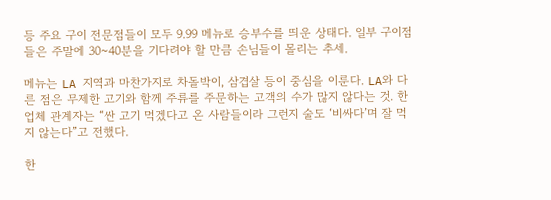등 주요 구이 전문점들이 모두 9.99 메뉴로 승부수를 띄운 상태다. 일부 구이점들은 주말에 30~40분을 기다려야 할 만큼 손님들이 몰리는 추세.

메뉴는 LA 지역과 마찬가지로 차돌박이, 삼겹살 등이 중심을 이룬다. LA와 다른 점은 무제한 고기와 함께 주류를 주문하는 고객의 수가 많지 않다는 것. 한 업체 관계자는 “싼 고기 먹겠다고 온 사람들이라 그런지 술도 ‘비싸다’며 잘 먹지 않는다”고 전했다.

한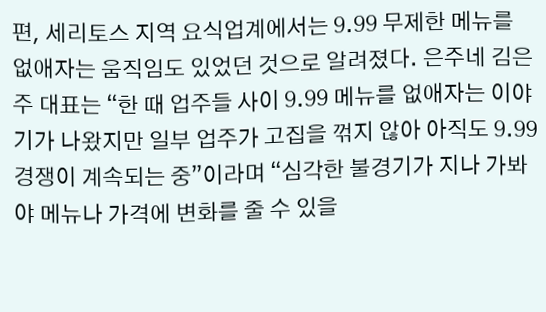편, 세리토스 지역 요식업계에서는 9.99 무제한 메뉴를 없애자는 움직임도 있었던 것으로 알려졌다. 은주네 김은주 대표는 “한 때 업주들 사이 9.99 메뉴를 없애자는 이야기가 나왔지만 일부 업주가 고집을 꺾지 않아 아직도 9.99 경쟁이 계속되는 중”이라며 “심각한 불경기가 지나 가봐야 메뉴나 가격에 변화를 줄 수 있을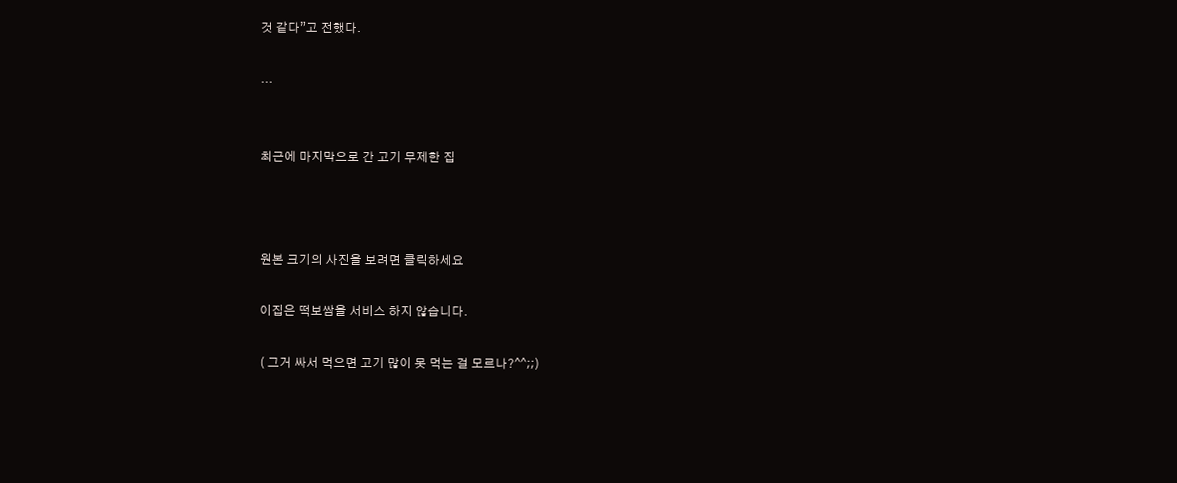것 같다”고 전했다.

...


최근에 마지막으로 간 고기 무제한 집



원본 크기의 사진을 보려면 클릭하세요

이집은 떡보쌈을 서비스 하지 않습니다.

( 그거 싸서 먹으면 고기 많이 못 먹는 걸 모르나?^^;;)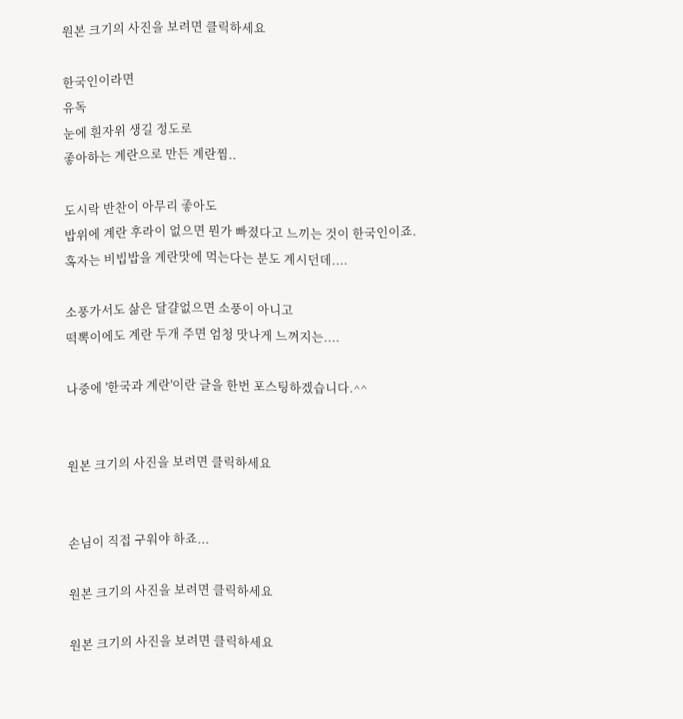원본 크기의 사진을 보려면 클릭하세요

한국인이라면
유독
눈에 흰자위 생길 정도로
좋아하는 계란으로 만든 계란찜..

도시락 반찬이 아무리 좋아도
밥위에 계란 후라이 없으면 뭔가 빠졌다고 느끼는 것이 한국인이죠.
혹자는 비빕밥을 계란맛에 먹는다는 분도 계시던데....

소풍가서도 삶은 달걀없으면 소풍이 아니고
떡뽁이에도 계란 두개 주면 엄청 맛나게 느껴지는....

나중에 '한국과 계란'이란 글을 한번 포스팅하겠습니다.^^


원본 크기의 사진을 보려면 클릭하세요


손님이 직접 구워야 하죠...

원본 크기의 사진을 보려면 클릭하세요

원본 크기의 사진을 보려면 클릭하세요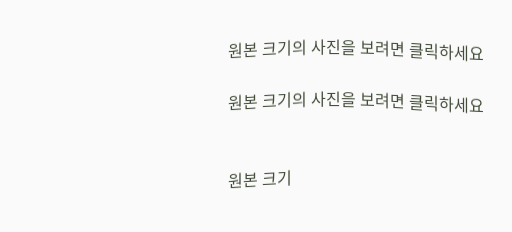원본 크기의 사진을 보려면 클릭하세요

원본 크기의 사진을 보려면 클릭하세요


원본 크기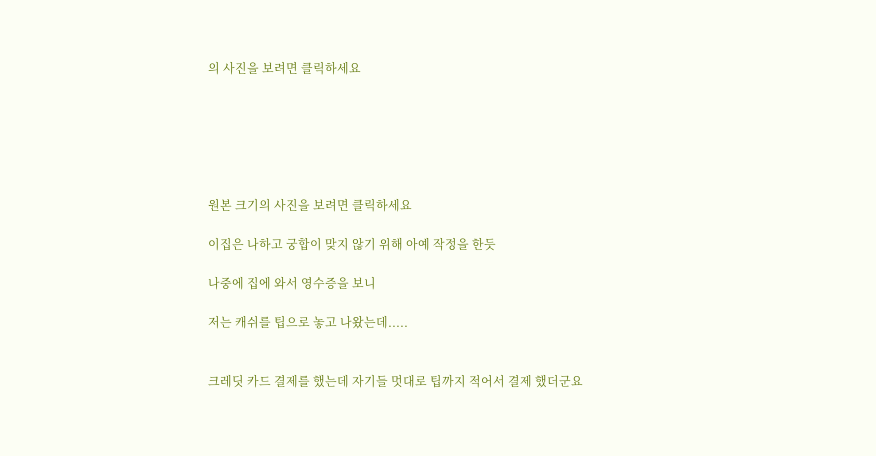의 사진을 보려면 클릭하세요






원본 크기의 사진을 보려면 클릭하세요

이집은 나하고 궁합이 맞지 않기 위해 아예 작정을 한듯

나중에 집에 와서 영수증을 보니

저는 캐쉬를 팁으로 놓고 나왔는데.....


크레딧 카드 결제를 했는데 자기들 멋대로 팁까지 적어서 결제 했더군요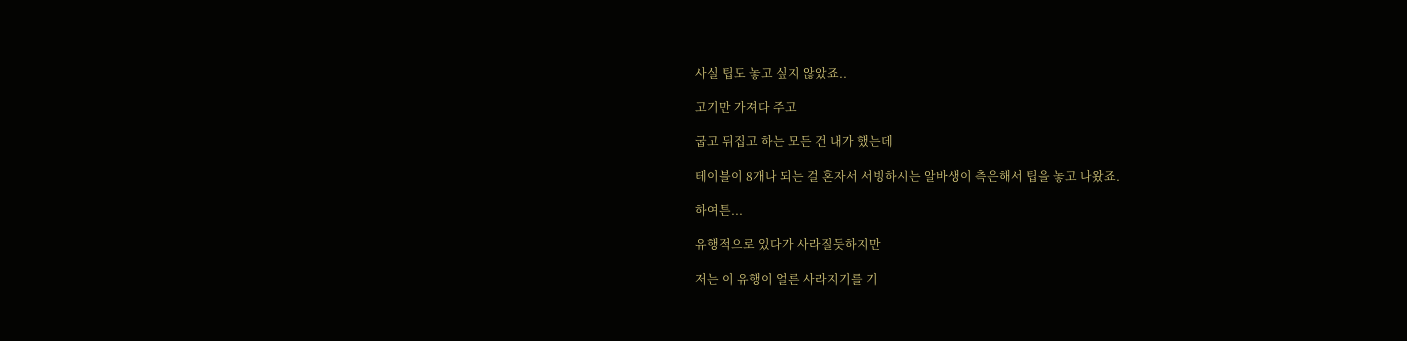사실 팁도 놓고 싶지 않았죠..

고기만 가져다 주고

굽고 뒤집고 하는 모든 건 내가 했는데

테이블이 8개나 되는 걸 혼자서 서빙하시는 알바생이 측은해서 팁을 놓고 나왔죠.

하여튼...

유행적으로 있다가 사라질듯하지만

저는 이 유행이 얼른 사라지기를 기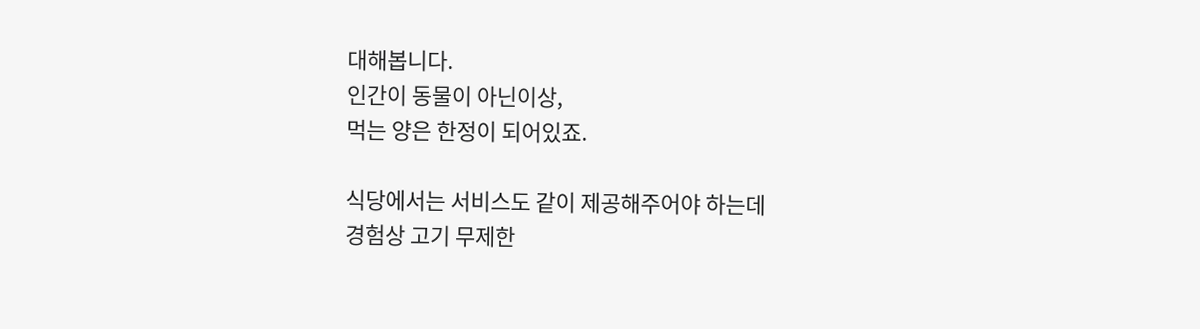대해봅니다.
인간이 동물이 아닌이상,
먹는 양은 한정이 되어있죠.

식당에서는 서비스도 같이 제공해주어야 하는데
경험상 고기 무제한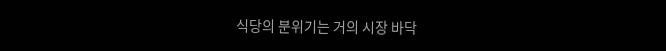식당의 분위기는 거의 시장 바닥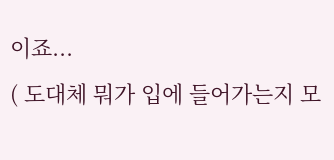이죠...
( 도대체 뭐가 입에 들어가는지 모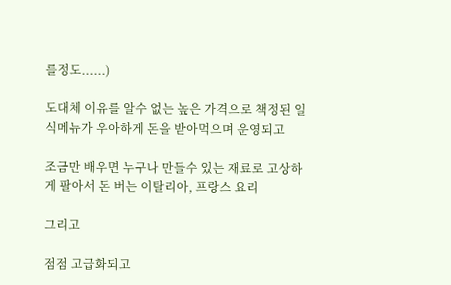를정도......)

도대체 이유를 알수 없는 높은 가격으로 책정된 일식메뉴가 우아하게 돈을 받아먹으며 운영되고

조금만 배우면 누구나 만들수 있는 재료로 고상하게 팔아서 돈 버는 이탈리아, 프랑스 요리

그리고

점점 고급화되고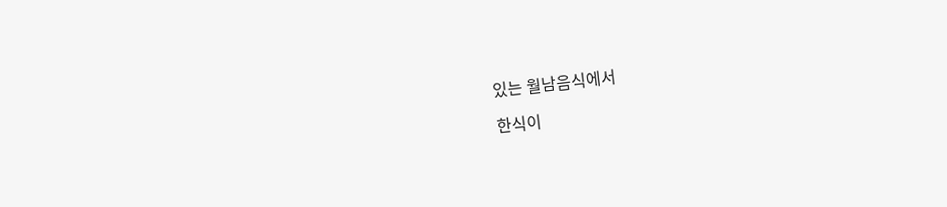있는 월남음식에서

한식이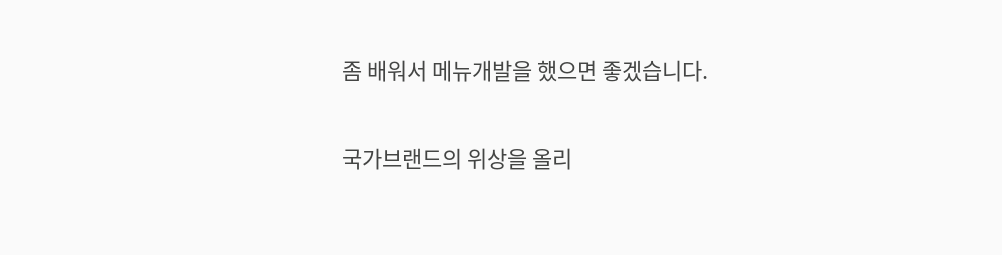좀 배워서 메뉴개발을 했으면 좋겠습니다.

국가브랜드의 위상을 올리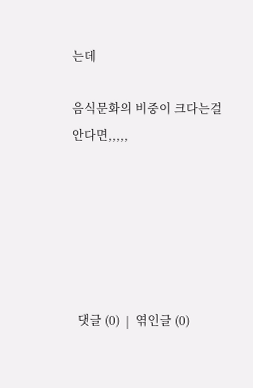는데

음식문화의 비중이 크다는걸 안다면,,,,,






  댓글 (0)  |  엮인글 (0)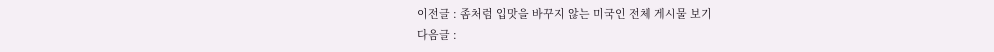이전글 : 좀처럼 입맛을 바꾸지 않는 미국인 전체 게시물 보기
다음글 :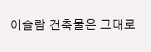이슬람 건축물은 그대로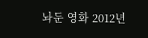놔둔 영화 2012년